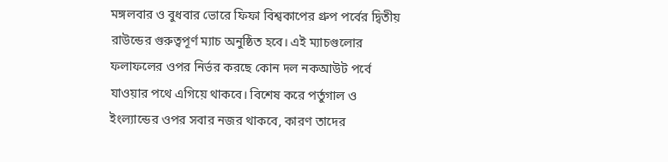মঙ্গলবার ও বুধবার ভোরে ফিফা বিশ্বকাপের গ্রুপ পর্বের দ্বিতীয় রাউন্ডের গুরুত্বপূর্ণ ম্যাচ অনুষ্ঠিত হবে। এই ম্যাচগুলোর ফলাফলের ওপর নির্ভর করছে কোন দল নকআউট পর্বে যাওয়ার পথে এগিয়ে থাকবে। বিশেষ করে পর্তুগাল ও ইংল্যান্ডের ওপর সবার নজর থাকবে, কারণ তাদের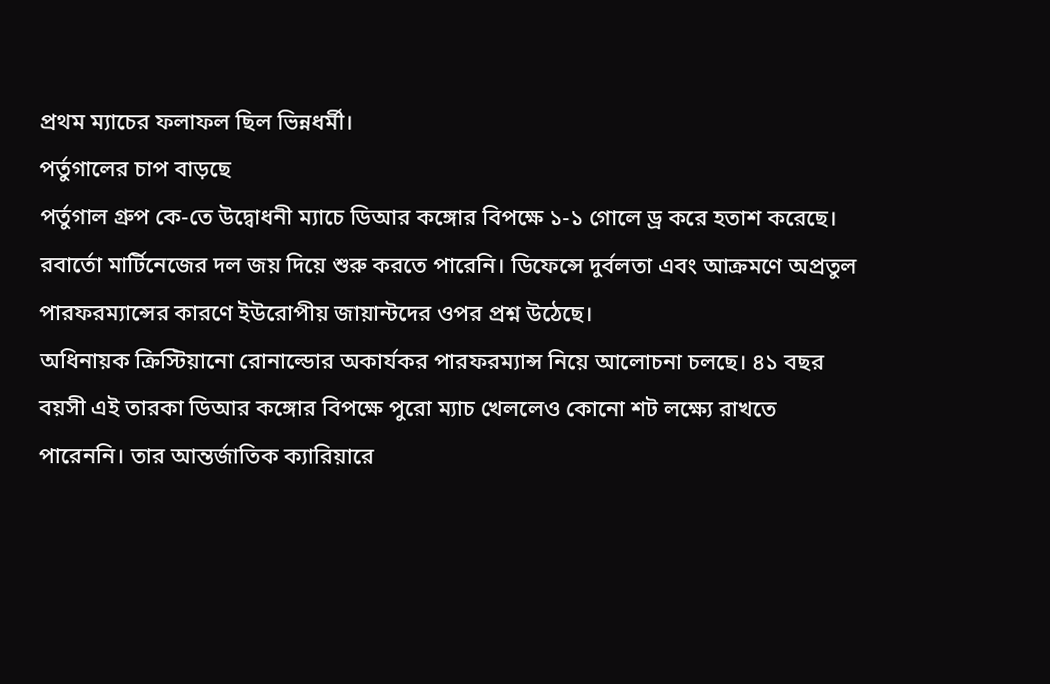প্রথম ম্যাচের ফলাফল ছিল ভিন্নধর্মী।
পর্তুগালের চাপ বাড়ছে
পর্তুগাল গ্রুপ কে-তে উদ্বোধনী ম্যাচে ডিআর কঙ্গোর বিপক্ষে ১-১ গোলে ড্র করে হতাশ করেছে। রবার্তো মার্টিনেজের দল জয় দিয়ে শুরু করতে পারেনি। ডিফেন্সে দুর্বলতা এবং আক্রমণে অপ্রতুল পারফরম্যান্সের কারণে ইউরোপীয় জায়ান্টদের ওপর প্রশ্ন উঠেছে।
অধিনায়ক ক্রিস্টিয়ানো রোনাল্ডোর অকার্যকর পারফরম্যান্স নিয়ে আলোচনা চলছে। ৪১ বছর বয়সী এই তারকা ডিআর কঙ্গোর বিপক্ষে পুরো ম্যাচ খেললেও কোনো শট লক্ষ্যে রাখতে পারেননি। তার আন্তর্জাতিক ক্যারিয়ারে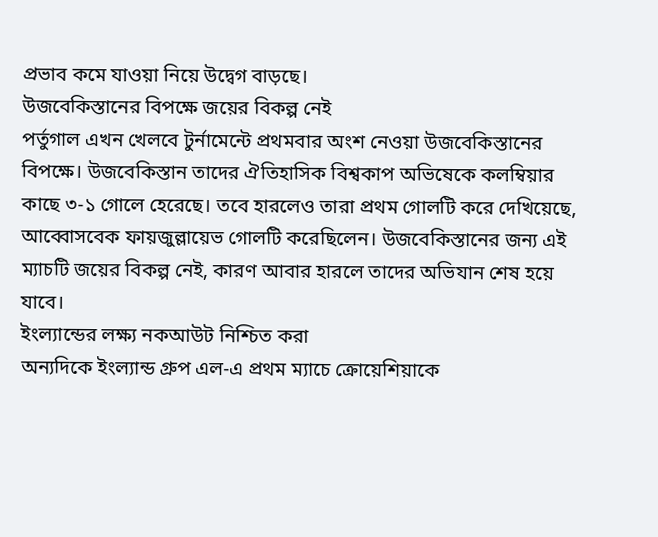প্রভাব কমে যাওয়া নিয়ে উদ্বেগ বাড়ছে।
উজবেকিস্তানের বিপক্ষে জয়ের বিকল্প নেই
পর্তুগাল এখন খেলবে টুর্নামেন্টে প্রথমবার অংশ নেওয়া উজবেকিস্তানের বিপক্ষে। উজবেকিস্তান তাদের ঐতিহাসিক বিশ্বকাপ অভিষেকে কলম্বিয়ার কাছে ৩-১ গোলে হেরেছে। তবে হারলেও তারা প্রথম গোলটি করে দেখিয়েছে, আব্বোসবেক ফায়জুল্লায়েভ গোলটি করেছিলেন। উজবেকিস্তানের জন্য এই ম্যাচটি জয়ের বিকল্প নেই, কারণ আবার হারলে তাদের অভিযান শেষ হয়ে যাবে।
ইংল্যান্ডের লক্ষ্য নকআউট নিশ্চিত করা
অন্যদিকে ইংল্যান্ড গ্রুপ এল-এ প্রথম ম্যাচে ক্রোয়েশিয়াকে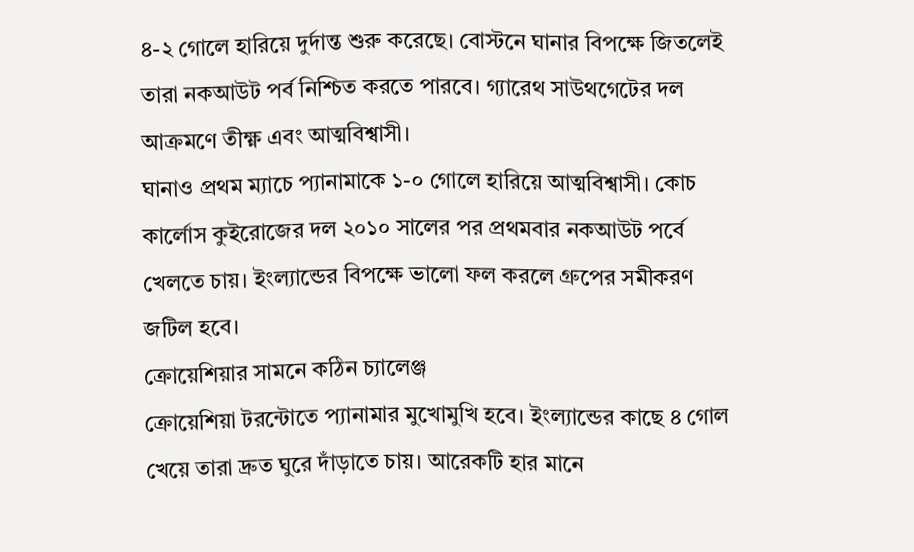৪-২ গোলে হারিয়ে দুর্দান্ত শুরু করেছে। বোস্টনে ঘানার বিপক্ষে জিতলেই তারা নকআউট পর্ব নিশ্চিত করতে পারবে। গ্যারেথ সাউথগেটের দল আক্রমণে তীক্ষ্ণ এবং আত্মবিশ্বাসী।
ঘানাও প্রথম ম্যাচে প্যানামাকে ১-০ গোলে হারিয়ে আত্মবিশ্বাসী। কোচ কার্লোস কুইরোজের দল ২০১০ সালের পর প্রথমবার নকআউট পর্বে খেলতে চায়। ইংল্যান্ডের বিপক্ষে ভালো ফল করলে গ্রুপের সমীকরণ জটিল হবে।
ক্রোয়েশিয়ার সামনে কঠিন চ্যালেঞ্জ
ক্রোয়েশিয়া টরন্টোতে প্যানামার মুখোমুখি হবে। ইংল্যান্ডের কাছে ৪ গোল খেয়ে তারা দ্রুত ঘুরে দাঁড়াতে চায়। আরেকটি হার মানে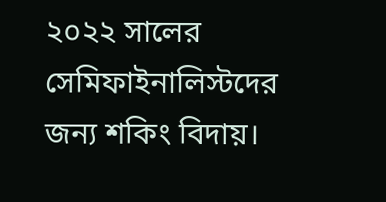২০২২ সালের সেমিফাইনালিস্টদের জন্য শকিং বিদায়।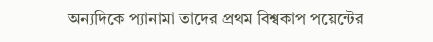অন্যদিকে প্যানামা তাদের প্রথম বিশ্বকাপ পয়েন্টের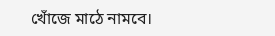খোঁজে মাঠে নামবে।